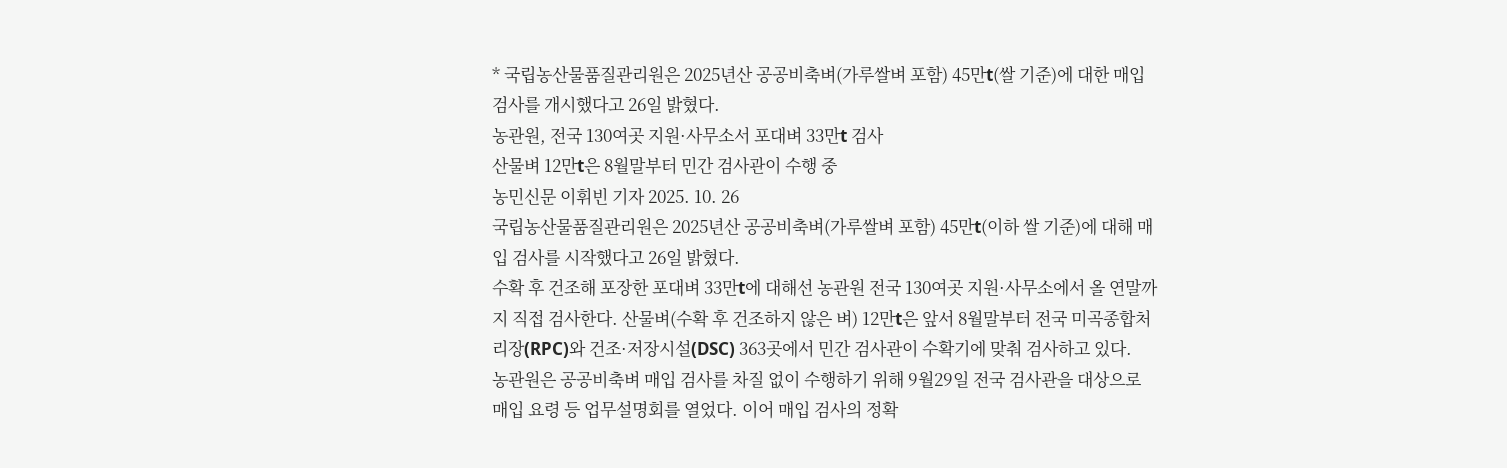* 국립농산물품질관리원은 2025년산 공공비축벼(가루쌀벼 포함) 45만t(쌀 기준)에 대한 매입 검사를 개시했다고 26일 밝혔다.
농관원, 전국 130여곳 지원·사무소서 포대벼 33만t 검사
산물벼 12만t은 8월말부터 민간 검사관이 수행 중
농민신문 이휘빈 기자 2025. 10. 26
국립농산물품질관리원은 2025년산 공공비축벼(가루쌀벼 포함) 45만t(이하 쌀 기준)에 대해 매입 검사를 시작했다고 26일 밝혔다.
수확 후 건조해 포장한 포대벼 33만t에 대해선 농관원 전국 130여곳 지원·사무소에서 올 연말까지 직접 검사한다. 산물벼(수확 후 건조하지 않은 벼) 12만t은 앞서 8월말부터 전국 미곡종합처리장(RPC)와 건조·저장시설(DSC) 363곳에서 민간 검사관이 수확기에 맞춰 검사하고 있다.
농관원은 공공비축벼 매입 검사를 차질 없이 수행하기 위해 9월29일 전국 검사관을 대상으로 매입 요령 등 업무설명회를 열었다. 이어 매입 검사의 정확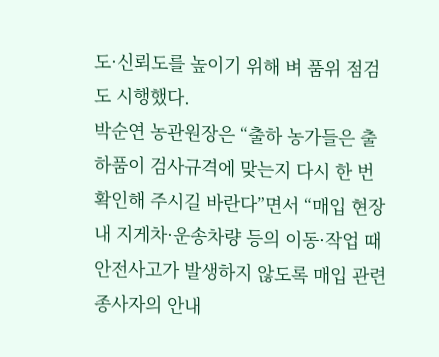도·신뢰도를 높이기 위해 벼 품위 점검도 시행했다.
박순연 농관원장은 “출하 농가들은 출하품이 검사규격에 맞는지 다시 한 번 확인해 주시길 바란다”면서 “매입 현장 내 지게차·운송차량 등의 이동·작업 때 안전사고가 발생하지 않도록 매입 관련 종사자의 안내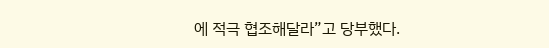에 적극 협조해달라”고 당부했다.